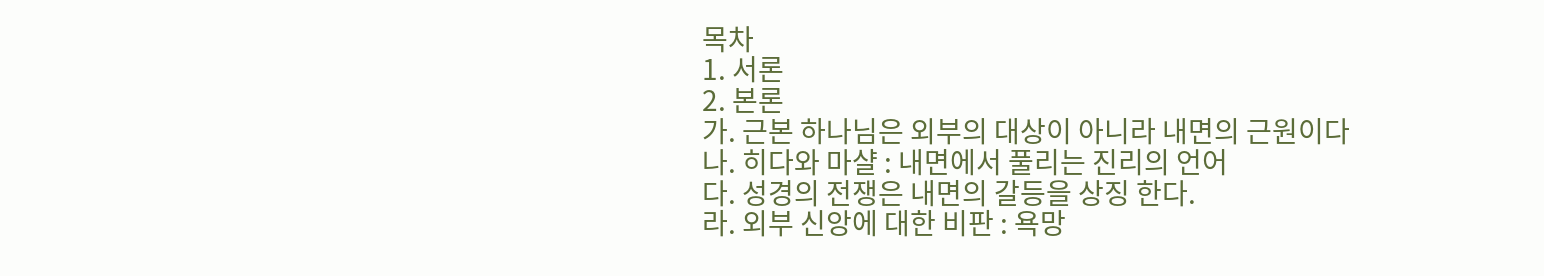목차
1. 서론
2. 본론
가. 근본 하나님은 외부의 대상이 아니라 내면의 근원이다
나. 히다와 마샬 : 내면에서 풀리는 진리의 언어
다. 성경의 전쟁은 내면의 갈등을 상징 한다.
라. 외부 신앙에 대한 비판 : 욕망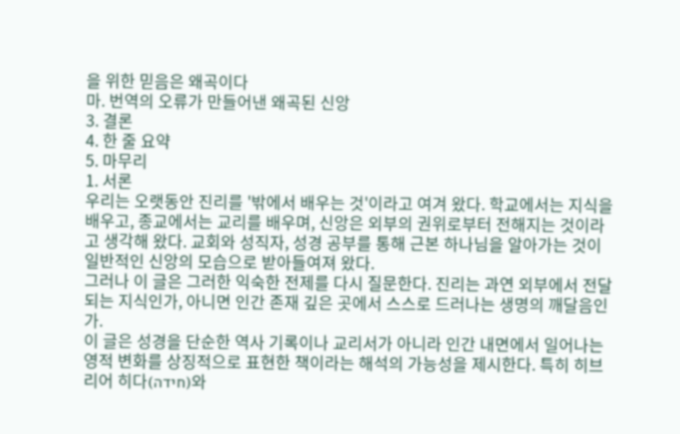을 위한 믿음은 왜곡이다
마. 번역의 오류가 만들어낸 왜곡된 신앙
3. 결론
4. 한 줄 요약
5. 마무리
1. 서론
우리는 오랫동안 진리를 '밖에서 배우는 것'이라고 여겨 왔다. 학교에서는 지식을 배우고, 종교에서는 교리를 배우며, 신앙은 외부의 권위로부터 전해지는 것이라고 생각해 왔다. 교회와 성직자, 성경 공부를 통해 근본 하나님을 알아가는 것이 일반적인 신앙의 모습으로 받아들여져 왔다.
그러나 이 글은 그러한 익숙한 전제를 다시 질문한다. 진리는 과연 외부에서 전달되는 지식인가, 아니면 인간 존재 깊은 곳에서 스스로 드러나는 생명의 깨달음인가.
이 글은 성경을 단순한 역사 기록이나 교리서가 아니라 인간 내면에서 일어나는 영적 변화를 상징적으로 표현한 책이라는 해석의 가능성을 제시한다. 특히 히브리어 히다(חידה)와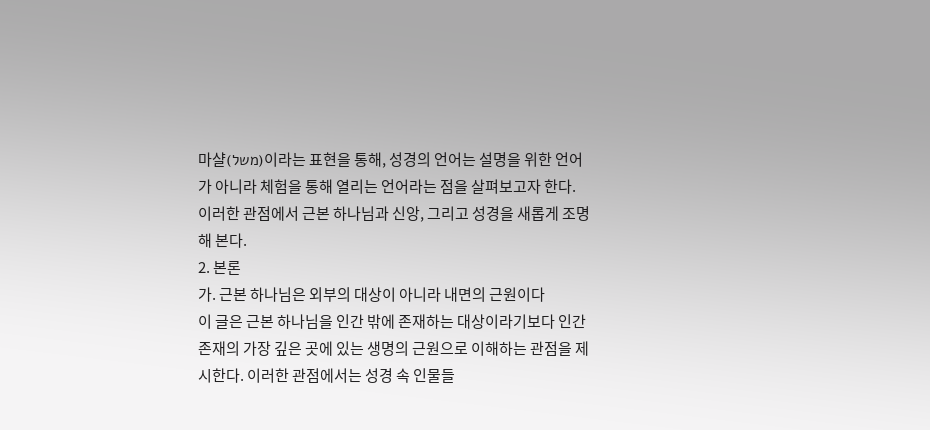마샬(משל)이라는 표현을 통해, 성경의 언어는 설명을 위한 언어가 아니라 체험을 통해 열리는 언어라는 점을 살펴보고자 한다.
이러한 관점에서 근본 하나님과 신앙, 그리고 성경을 새롭게 조명해 본다.
2. 본론
가. 근본 하나님은 외부의 대상이 아니라 내면의 근원이다
이 글은 근본 하나님을 인간 밖에 존재하는 대상이라기보다 인간 존재의 가장 깊은 곳에 있는 생명의 근원으로 이해하는 관점을 제시한다. 이러한 관점에서는 성경 속 인물들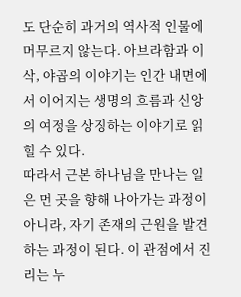도 단순히 과거의 역사적 인물에 머무르지 않는다. 아브라함과 이삭, 야곱의 이야기는 인간 내면에서 이어지는 생명의 흐름과 신앙의 여정을 상징하는 이야기로 읽힐 수 있다.
따라서 근본 하나님을 만나는 일은 먼 곳을 향해 나아가는 과정이 아니라, 자기 존재의 근원을 발견하는 과정이 된다. 이 관점에서 진리는 누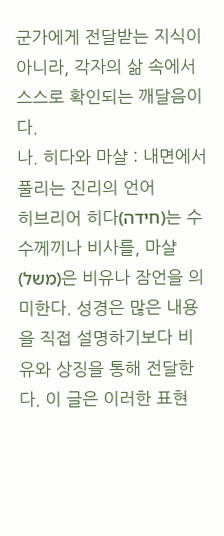군가에게 전달받는 지식이 아니라, 각자의 삶 속에서 스스로 확인되는 깨달음이다.
나. 히다와 마샬 : 내면에서 풀리는 진리의 언어
히브리어 히다(חידה)는 수수께끼나 비사를, 마샬(משל)은 비유나 잠언을 의미한다. 성경은 많은 내용을 직접 설명하기보다 비유와 상징을 통해 전달한다. 이 글은 이러한 표현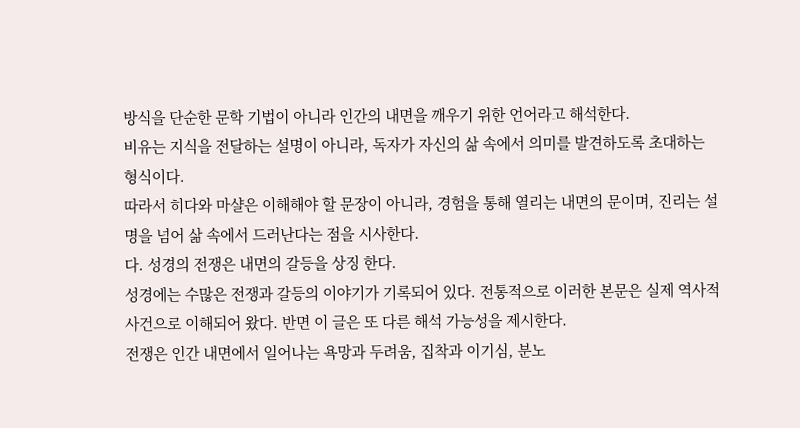방식을 단순한 문학 기법이 아니라 인간의 내면을 깨우기 위한 언어라고 해석한다.
비유는 지식을 전달하는 설명이 아니라, 독자가 자신의 삶 속에서 의미를 발견하도록 초대하는 형식이다.
따라서 히다와 마샬은 이해해야 할 문장이 아니라, 경험을 통해 열리는 내면의 문이며, 진리는 설명을 넘어 삶 속에서 드러난다는 점을 시사한다.
다. 성경의 전쟁은 내면의 갈등을 상징 한다.
성경에는 수많은 전쟁과 갈등의 이야기가 기록되어 있다. 전통적으로 이러한 본문은 실제 역사적 사건으로 이해되어 왔다. 반면 이 글은 또 다른 해석 가능성을 제시한다.
전쟁은 인간 내면에서 일어나는 욕망과 두려움, 집착과 이기심, 분노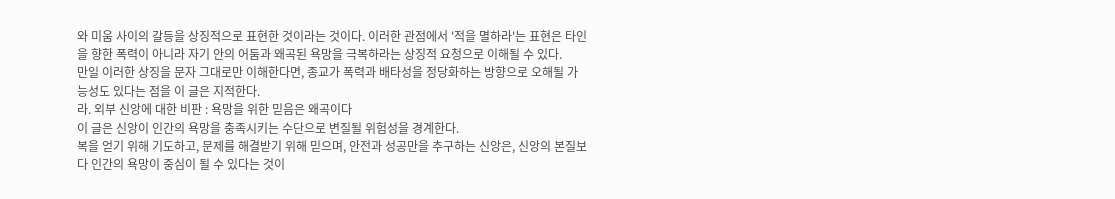와 미움 사이의 갈등을 상징적으로 표현한 것이라는 것이다. 이러한 관점에서 '적을 멸하라'는 표현은 타인을 향한 폭력이 아니라 자기 안의 어둠과 왜곡된 욕망을 극복하라는 상징적 요청으로 이해될 수 있다.
만일 이러한 상징을 문자 그대로만 이해한다면, 종교가 폭력과 배타성을 정당화하는 방향으로 오해될 가능성도 있다는 점을 이 글은 지적한다.
라. 외부 신앙에 대한 비판 : 욕망을 위한 믿음은 왜곡이다
이 글은 신앙이 인간의 욕망을 충족시키는 수단으로 변질될 위험성을 경계한다.
복을 얻기 위해 기도하고, 문제를 해결받기 위해 믿으며, 안전과 성공만을 추구하는 신앙은, 신앙의 본질보다 인간의 욕망이 중심이 될 수 있다는 것이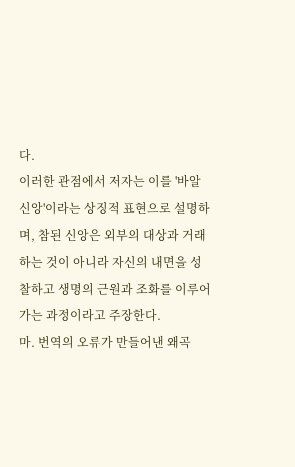다.
이러한 관점에서 저자는 이를 '바알 신앙'이라는 상징적 표현으로 설명하며, 참된 신앙은 외부의 대상과 거래하는 것이 아니라 자신의 내면을 성찰하고 생명의 근원과 조화를 이루어 가는 과정이라고 주장한다.
마. 번역의 오류가 만들어낸 왜곡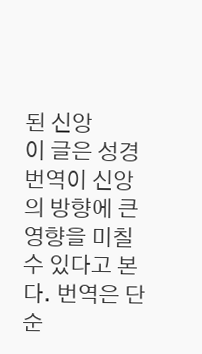된 신앙
이 글은 성경 번역이 신앙의 방향에 큰 영향을 미칠 수 있다고 본다. 번역은 단순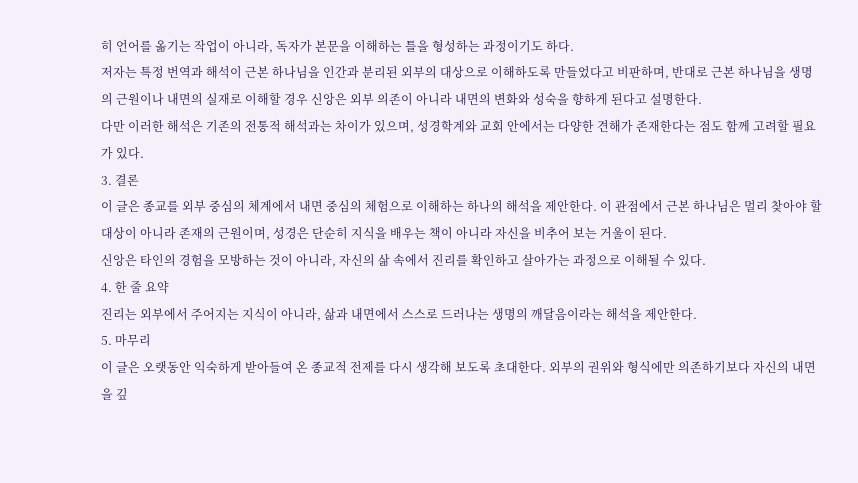히 언어를 옮기는 작업이 아니라, 독자가 본문을 이해하는 틀을 형성하는 과정이기도 하다.
저자는 특정 번역과 해석이 근본 하나님을 인간과 분리된 외부의 대상으로 이해하도록 만들었다고 비판하며, 반대로 근본 하나님을 생명의 근원이나 내면의 실재로 이해할 경우 신앙은 외부 의존이 아니라 내면의 변화와 성숙을 향하게 된다고 설명한다.
다만 이러한 해석은 기존의 전통적 해석과는 차이가 있으며, 성경학계와 교회 안에서는 다양한 견해가 존재한다는 점도 함께 고려할 필요가 있다.
3. 결론
이 글은 종교를 외부 중심의 체계에서 내면 중심의 체험으로 이해하는 하나의 해석을 제안한다. 이 관점에서 근본 하나님은 멀리 찾아야 할 대상이 아니라 존재의 근원이며, 성경은 단순히 지식을 배우는 책이 아니라 자신을 비추어 보는 거울이 된다.
신앙은 타인의 경험을 모방하는 것이 아니라, 자신의 삶 속에서 진리를 확인하고 살아가는 과정으로 이해될 수 있다.
4. 한 줄 요약
진리는 외부에서 주어지는 지식이 아니라, 삶과 내면에서 스스로 드러나는 생명의 깨달음이라는 해석을 제안한다.
5. 마무리
이 글은 오랫동안 익숙하게 받아들여 온 종교적 전제를 다시 생각해 보도록 초대한다. 외부의 권위와 형식에만 의존하기보다 자신의 내면을 깊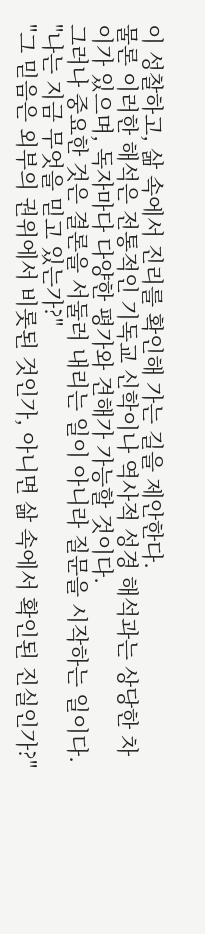이 성찰하고, 삶 속에서 진리를 확인해 가는 길을 제안한다.
물론 이러한 해석은 전통적인 기독교 신학이나 역사적 성경 해석과는 상당한 차이가 있으며, 독자마다 다양한 평가와 견해가 가능할 것이다.
그러나 중요한 것은 결론을 서둘러 내리는 일이 아니라 질문을 시작하는 일이다.
"나는 지금 무엇을 믿고 있는가?"
"그 믿음은 외부의 권위에서 비롯된 것인가, 아니면 삶 속에서 확인된 진실인가?"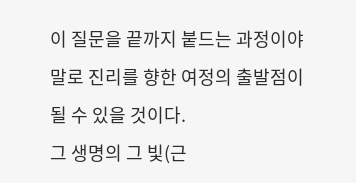이 질문을 끝까지 붙드는 과정이야말로 진리를 향한 여정의 출발점이 될 수 있을 것이다.
그 생명의 그 빛(근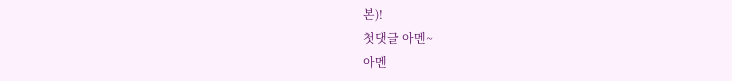본)!
첫댓글 아멘~
아멘